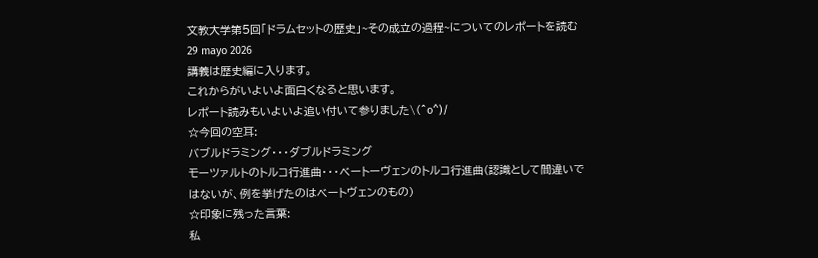文教大学第5回「ドラムセットの歴史」~その成立の過程~についてのレポートを読む 29 mayo 2026
講義は歴史編に入ります。
これからがいよいよ面白くなると思います。
レポート読みもいよいよ追い付いて参りました\(^o^)/
☆今回の空耳:
バブルドラミング・・・ダブルドラミング
モーツァルトのトルコ行進曲・・・ベートーヴェンのトルコ行進曲(認識として間違いではないが、例を挙げたのはベートヴェンのもの)
☆印象に残った言葉:
私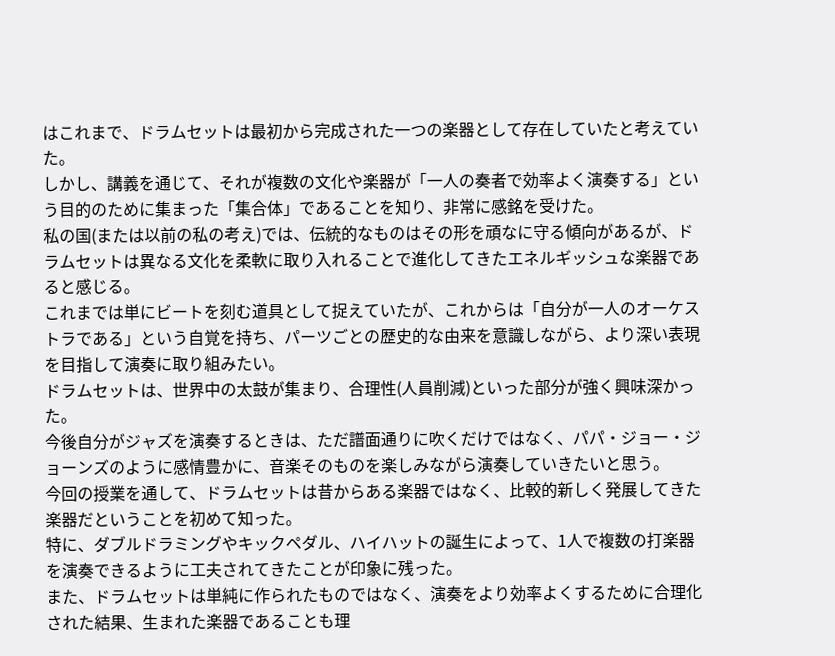はこれまで、ドラムセットは最初から完成された一つの楽器として存在していたと考えていた。
しかし、講義を通じて、それが複数の文化や楽器が「一人の奏者で効率よく演奏する」という目的のために集まった「集合体」であることを知り、非常に感銘を受けた。
私の国(または以前の私の考え)では、伝統的なものはその形を頑なに守る傾向があるが、ドラムセットは異なる文化を柔軟に取り入れることで進化してきたエネルギッシュな楽器であると感じる。
これまでは単にビートを刻む道具として捉えていたが、これからは「自分が一人のオーケストラである」という自覚を持ち、パーツごとの歴史的な由来を意識しながら、より深い表現を目指して演奏に取り組みたい。
ドラムセットは、世界中の太鼓が集まり、合理性(人員削減)といった部分が強く興味深かった。
今後自分がジャズを演奏するときは、ただ譜面通りに吹くだけではなく、パパ・ジョー・ジョーンズのように感情豊かに、音楽そのものを楽しみながら演奏していきたいと思う。
今回の授業を通して、ドラムセットは昔からある楽器ではなく、比較的新しく発展してきた楽器だということを初めて知った。
特に、ダブルドラミングやキックペダル、ハイハットの誕生によって、1人で複数の打楽器を演奏できるように工夫されてきたことが印象に残った。
また、ドラムセットは単純に作られたものではなく、演奏をより効率よくするために合理化された結果、生まれた楽器であることも理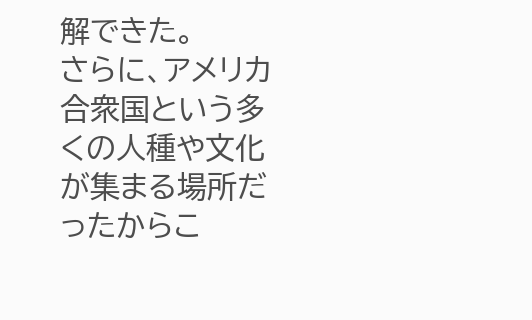解できた。
さらに、アメリカ合衆国という多くの人種や文化が集まる場所だったからこ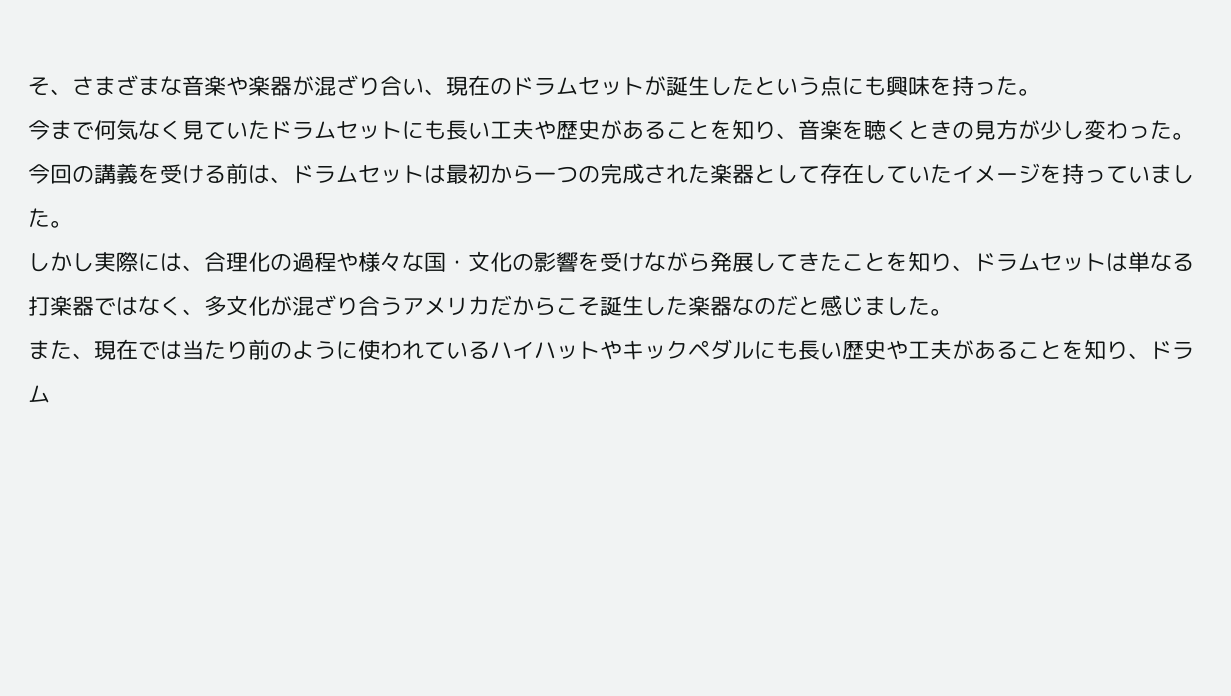そ、さまざまな音楽や楽器が混ざり合い、現在のドラムセットが誕生したという点にも興味を持った。
今まで何気なく見ていたドラムセットにも長い工夫や歴史があることを知り、音楽を聴くときの見方が少し変わった。
今回の講義を受ける前は、ドラムセットは最初から一つの完成された楽器として存在していたイメージを持っていました。
しかし実際には、合理化の過程や様々な国・文化の影響を受けながら発展してきたことを知り、ドラムセットは単なる打楽器ではなく、多文化が混ざり合うアメリカだからこそ誕生した楽器なのだと感じました。
また、現在では当たり前のように使われているハイハットやキックペダルにも長い歴史や工夫があることを知り、ドラム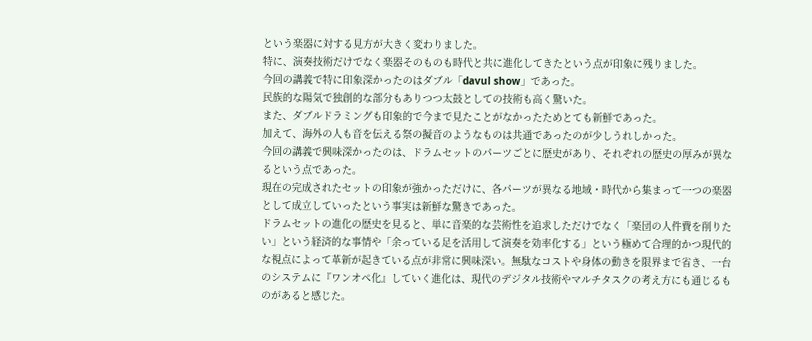という楽器に対する見方が大きく変わりました。
特に、演奏技術だけでなく楽器そのものも時代と共に進化してきたという点が印象に残りました。
今回の講義で特に印象深かったのはダブル「davul show」であった。
民族的な陽気で独創的な部分もありつつ太鼓としての技術も高く驚いた。
また、ダブルドラミングも印象的で今まで見たことがなかったためとても新鮮であった。
加えて、海外の人も音を伝える祭の擬音のようなものは共通であったのが少しうれしかった。
今回の講義で興味深かったのは、ドラムセットのパーツごとに歴史があり、それぞれの歴史の厚みが異なるという点であった。
現在の完成されたセットの印象が強かっただけに、各パーツが異なる地域・時代から集まって一つの楽器として成立していったという事実は新鮮な驚きであった。
ドラムセットの進化の歴史を見ると、単に音楽的な芸術性を追求しただけでなく「楽団の人件費を削りたい」という経済的な事情や「余っている足を活用して演奏を効率化する」という極めて合理的かつ現代的な視点によって革新が起きている点が非常に興味深い。無駄なコストや身体の動きを限界まで省き、一台のシステムに『ワンオペ化』していく進化は、現代のデジタル技術やマルチタスクの考え方にも通じるものがあると感じた。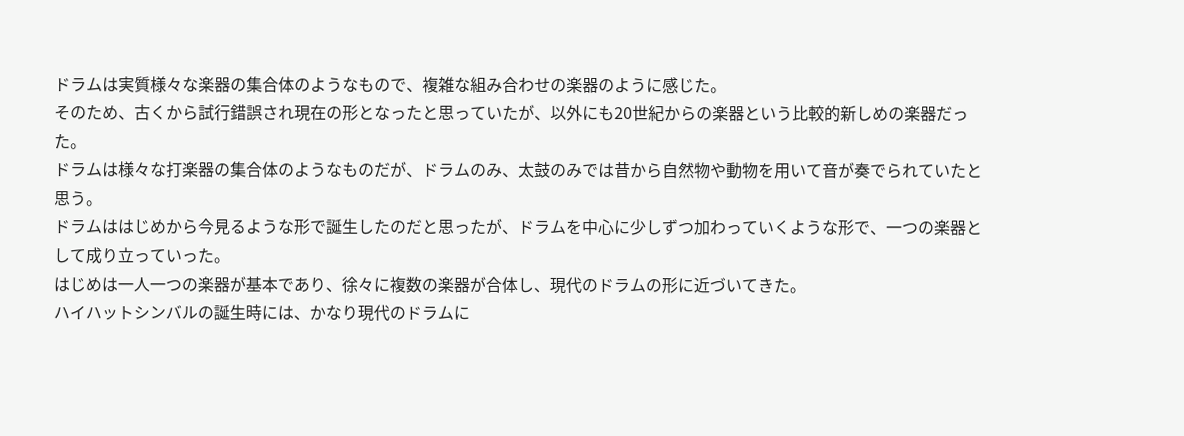ドラムは実質様々な楽器の集合体のようなもので、複雑な組み合わせの楽器のように感じた。
そのため、古くから試行錯誤され現在の形となったと思っていたが、以外にも20世紀からの楽器という比較的新しめの楽器だった。
ドラムは様々な打楽器の集合体のようなものだが、ドラムのみ、太鼓のみでは昔から自然物や動物を用いて音が奏でられていたと思う。
ドラムははじめから今見るような形で誕生したのだと思ったが、ドラムを中心に少しずつ加わっていくような形で、一つの楽器として成り立っていった。
はじめは一人一つの楽器が基本であり、徐々に複数の楽器が合体し、現代のドラムの形に近づいてきた。
ハイハットシンバルの誕生時には、かなり現代のドラムに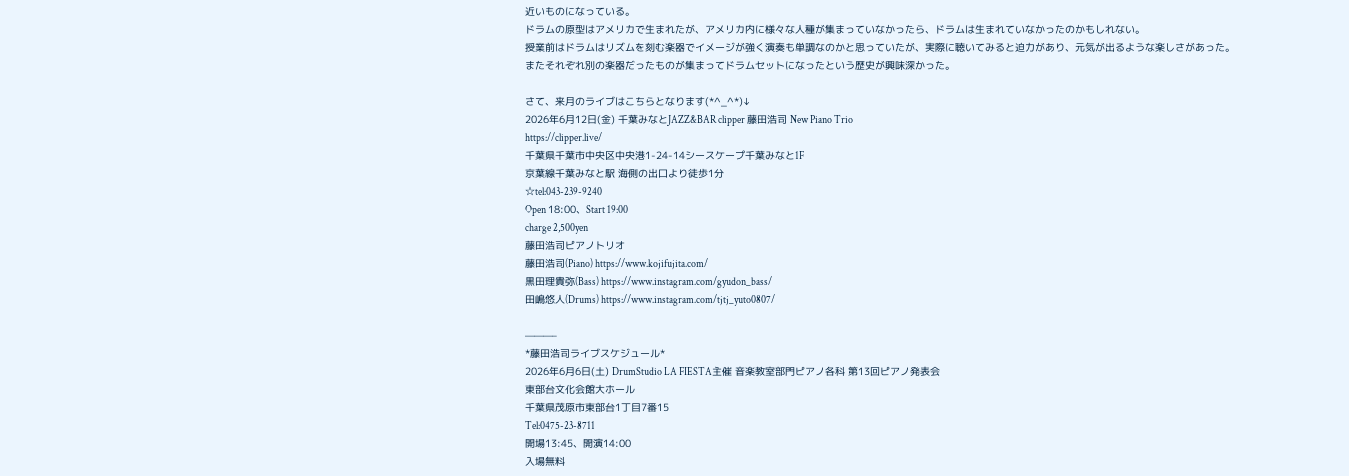近いものになっている。
ドラムの原型はアメリカで生まれたが、アメリカ内に様々な人種が集まっていなかったら、ドラムは生まれていなかったのかもしれない。
授業前はドラムはリズムを刻む楽器でイメージが強く演奏も単調なのかと思っていたが、実際に聴いてみると迫力があり、元気が出るような楽しさがあった。
またそれぞれ別の楽器だったものが集まってドラムセットになったという歴史が興味深かった。

さて、来月のライブはこちらとなります(*^_^*)↓
2026年6月12日(金) 千葉みなとJAZZ&BAR clipper 藤田浩司 New Piano Trio
https://clipper.live/
千葉県千葉市中央区中央港1-24-14シースケープ千葉みなと1F
京葉線千葉みなと駅 海側の出口より徒歩1分
☆tel:043-239-9240
Open 18:00、Start 19:00
charge 2,500yen
藤田浩司ピアノトリオ
藤田浩司(Piano) https://www.kojifujita.com/
黒田理貴弥(Bass) https://www.instagram.com/gyudon_bass/
田嶋悠人(Drums) https://www.instagram.com/tjtj_yuto0807/

———–
*藤田浩司ライブスケジュール*
2026年6月6日(土) DrumStudio LA FIESTA主催 音楽教室部門ピアノ各科 第13回ピアノ発表会
東部台文化会館大ホール
千葉県茂原市東部台1丁目7番15
Tel:0475-23-8711
開場13:45、開演14:00
入場無料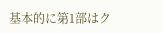基本的に第1部はク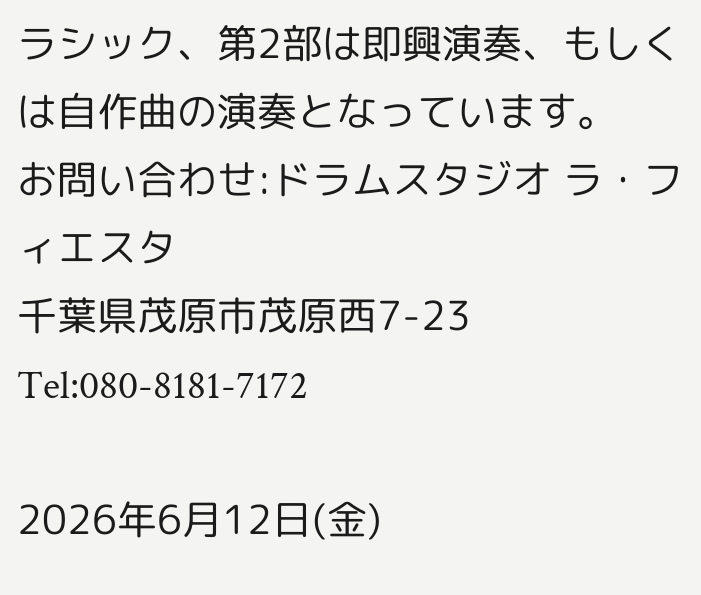ラシック、第2部は即興演奏、もしくは自作曲の演奏となっています。
お問い合わせ:ドラムスタジオ ラ・フィエスタ
千葉県茂原市茂原西7-23
Tel:080-8181-7172

2026年6月12日(金)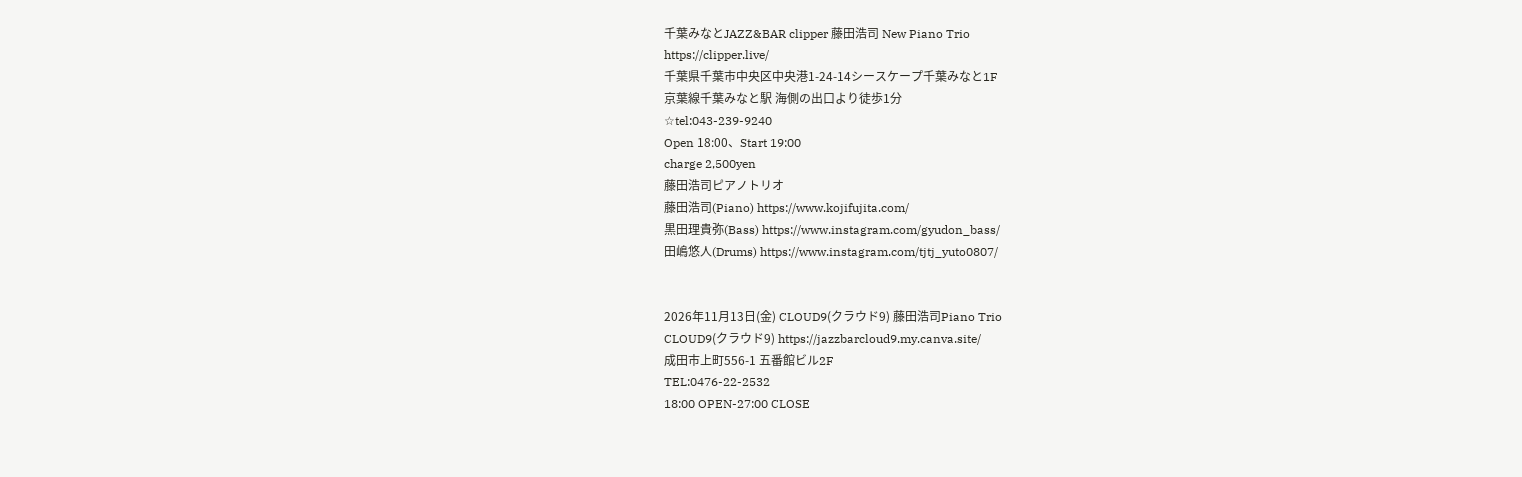千葉みなとJAZZ&BAR clipper 藤田浩司 New Piano Trio
https://clipper.live/
千葉県千葉市中央区中央港1-24-14シースケープ千葉みなと1F
京葉線千葉みなと駅 海側の出口より徒歩1分
☆tel:043-239-9240
Open 18:00、Start 19:00
charge 2,500yen
藤田浩司ピアノトリオ
藤田浩司(Piano) https://www.kojifujita.com/
黒田理貴弥(Bass) https://www.instagram.com/gyudon_bass/
田嶋悠人(Drums) https://www.instagram.com/tjtj_yuto0807/


2026年11月13日(金) CLOUD9(クラウド9) 藤田浩司Piano Trio
CLOUD9(クラウド9) https://jazzbarcloud9.my.canva.site/
成田市上町556-1 五番館ビル2F
TEL:0476-22-2532
18:00 OPEN-27:00 CLOSE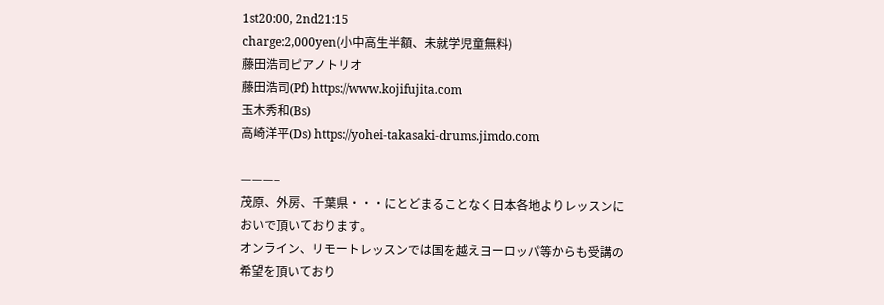1st20:00, 2nd21:15
charge:2,000yen(小中高生半額、未就学児童無料)
藤田浩司ピアノトリオ
藤田浩司(Pf) https://www.kojifujita.com
玉木秀和(Bs)
高崎洋平(Ds) https://yohei-takasaki-drums.jimdo.com

———–
茂原、外房、千葉県・・・にとどまることなく日本各地よりレッスンにおいで頂いております。
オンライン、リモートレッスンでは国を越えヨーロッパ等からも受講の希望を頂いており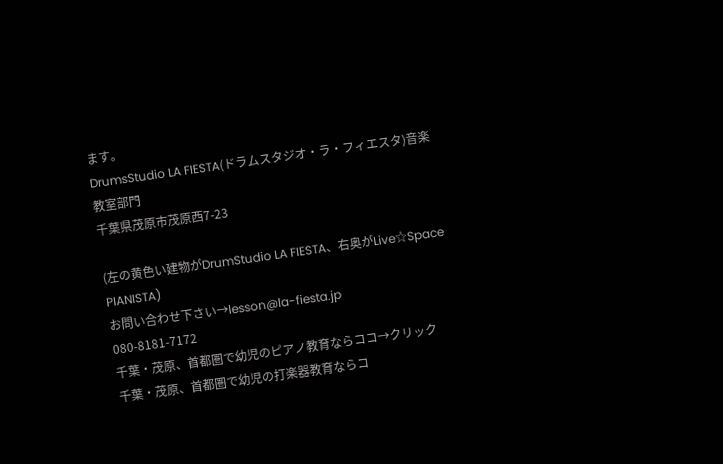ます。
DrumsStudio LA FIESTA(ドラムスタジオ・ラ・フィエスタ)音楽教室部門
千葉県茂原市茂原西7-23

(左の黄色い建物がDrumStudio LA FIESTA、右奥がLive☆Space PIANISTA)
お問い合わせ下さい→lesson@la-fiesta.jp
080-8181-7172
千葉・茂原、首都圏で幼児のピアノ教育ならココ→クリック
千葉・茂原、首都圏で幼児の打楽器教育ならコ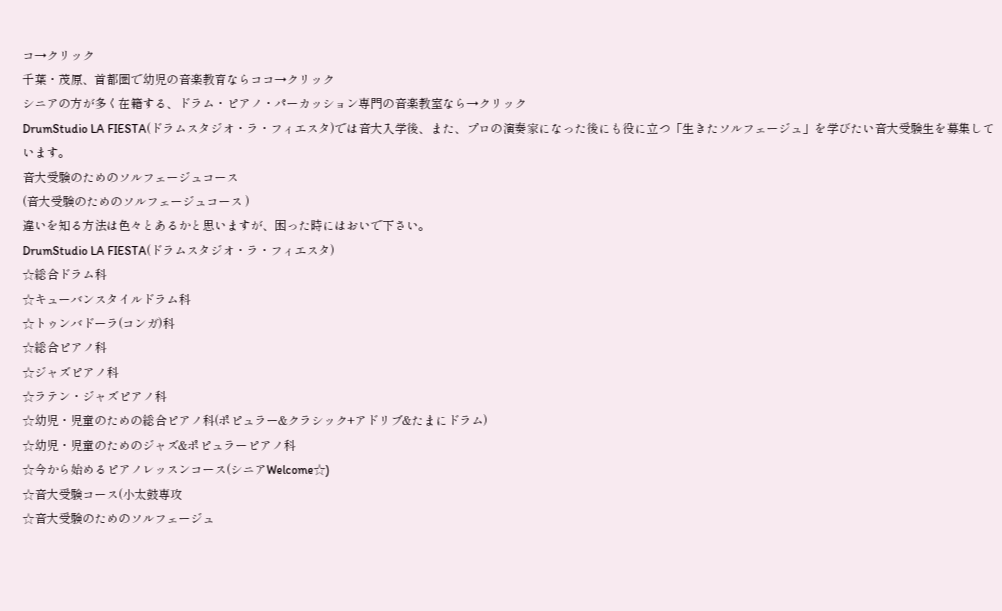コ→クリック
千葉・茂原、首都圏で幼児の音楽教育ならココ→クリック
シニアの方が多く在籍する、ドラム・ピアノ・パーカッション専門の音楽教室なら→クリック
DrumStudio LA FIESTA(ドラムスタジオ・ラ・フィエスタ)では音大入学後、また、プロの演奏家になった後にも役に立つ「生きたソルフェージュ」を学びたい音大受験生を募集しています。
音大受験のためのソルフェージュコース
(音大受験のためのソルフェージュコース )
違いを知る方法は色々とあるかと思いますが、困った時にはおいで下さい。
DrumStudio LA FIESTA(ドラムスタジオ・ラ・フィエスタ)
☆総合ドラム科
☆キューバンスタイルドラム科
☆トゥンバドーラ(コンガ)科
☆総合ピアノ科
☆ジャズピアノ科
☆ラテン・ジャズピアノ科
☆幼児・児童のための総合ピアノ科(ポピュラー&クラシック+アドリブ&たまにドラム)
☆幼児・児童のためのジャズ&ポピュラーピアノ科
☆今から始めるピアノレッスンコース(シニアWelcome☆)
☆音大受験コース(小太鼓専攻
☆音大受験のためのソルフェージュ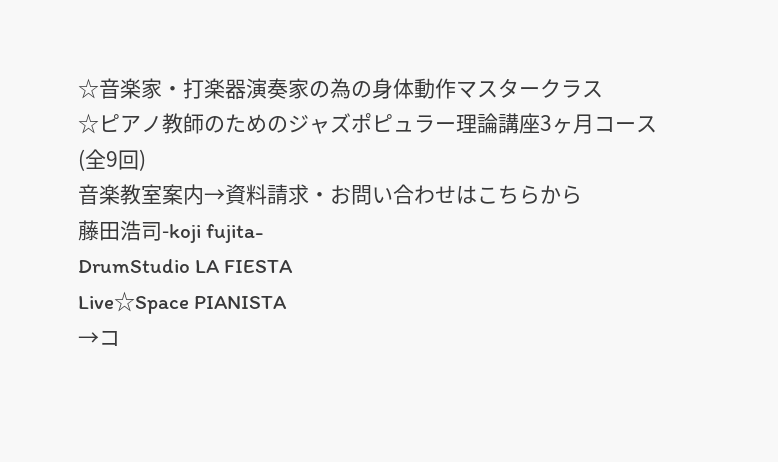☆音楽家・打楽器演奏家の為の身体動作マスタークラス
☆ピアノ教師のためのジャズポピュラー理論講座3ヶ月コース(全9回)
音楽教室案内→資料請求・お問い合わせはこちらから
藤田浩司-koji fujita-
DrumStudio LA FIESTA
Live☆Space PIANISTA
→コ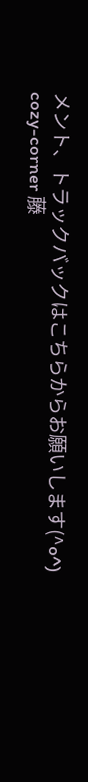メント、トラックバックはこちらからお願いします(^o^)
cozy-corner 藤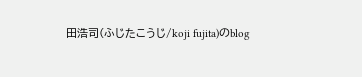田浩司(ふじたこうじ/koji fujita)のblog